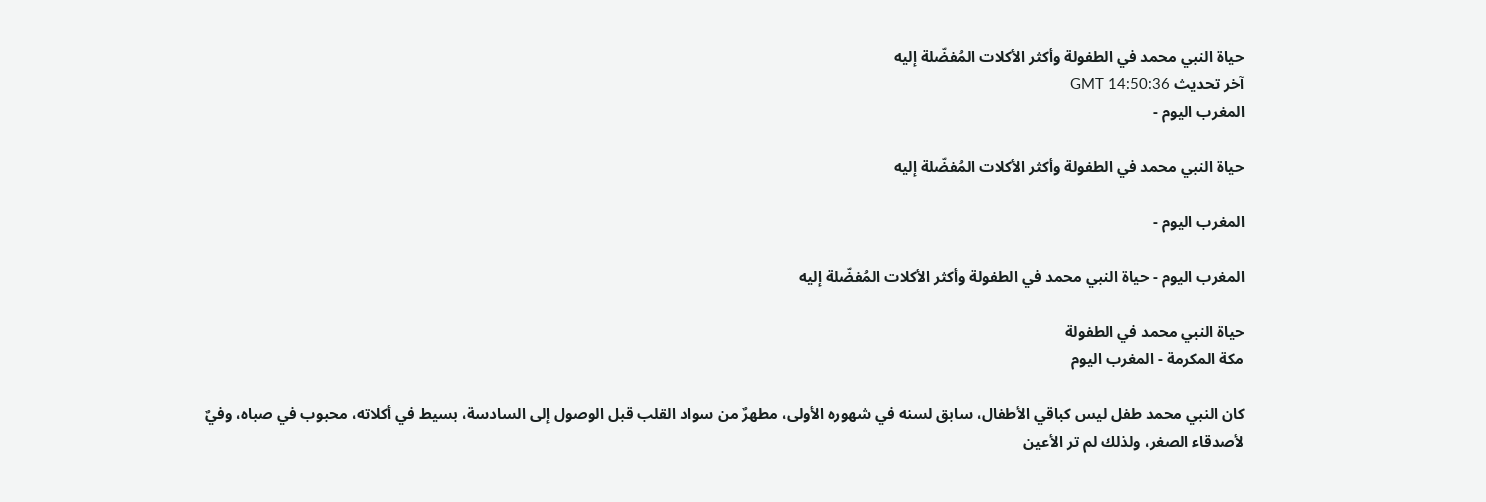حياة النبي محمد في الطفولة وأكثر الأكلات المُفضّلة إليه
آخر تحديث GMT 14:50:36
المغرب اليوم -

حياة النبي محمد في الطفولة وأكثر الأكلات المُفضّلة إليه

المغرب اليوم -

المغرب اليوم - حياة النبي محمد في الطفولة وأكثر الأكلات المُفضّلة إليه

حياة النبي محمد في الطفولة
مكة المكرمة - المغرب اليوم

كان النبي محمد طفل ليس كباقي الأطفال، سابق لسنه في شهوره الأولى، مطهرٌ من سواد القلب قبل الوصول إلى السادسة، بسيط في أكلاته، محبوب في صباه، وفيٌ لأصدقاء الصغر، ولذلك لم تر الأعين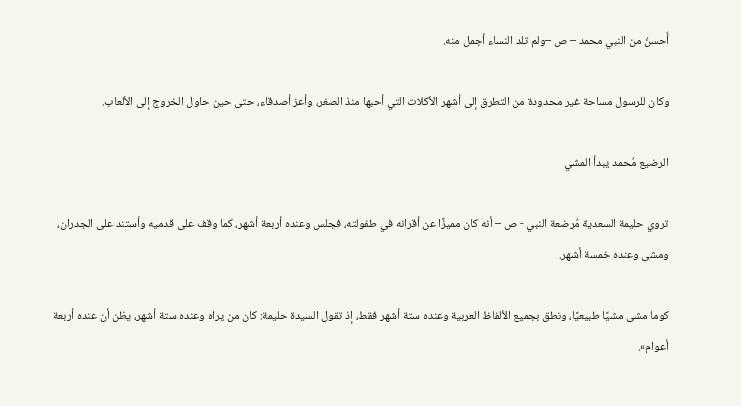أَحسنُ من النبي محمد – ص –ولم تلد النساء أجمل منه.

وكان للرسول مساحة غير محدودة من التطرق إلى أشهر الأكلات التي أحبها منذ الصغر، وأعز أصدقاء، حتى حين حاول الخروج إلى الألعاب.

الرضيع مُحمد يبدأ المشي

تروي حليمة السعدية مُرضعة النبي - ص – أنه كان مميزًا عن أقرانه في طفولته، فجلس وعنده أربعة أشهر، كما وقف على قدميه وأستند على الجدران، ومشى وعنده خمسة أشهر.

كوما مشى مشيًا طبيعيًا، ونطق بجميع الألفاظ العربية وعنده ستة أشهر فقط، إذ تقول السيدة حليمة: كان من يراه وعنده ستة أشهر، يظن أن عنده أربعة أعوام».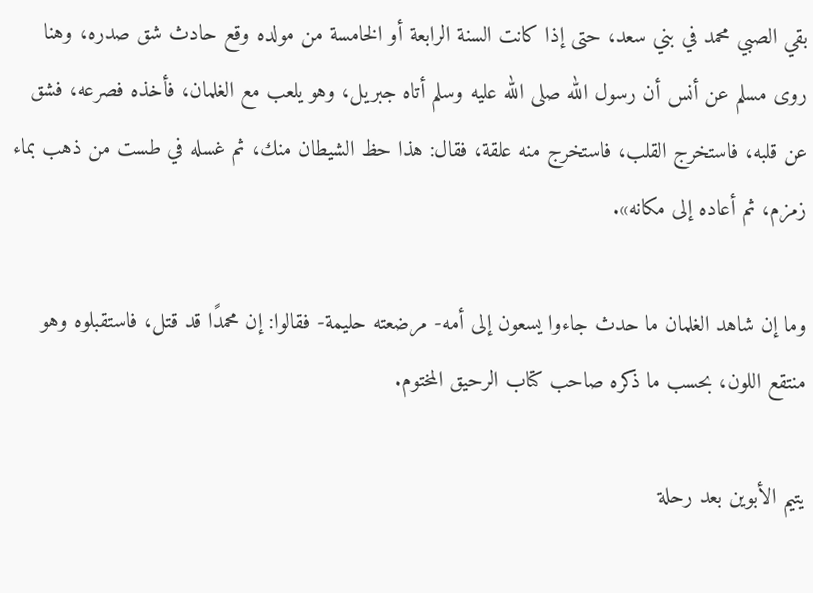بقي الصبي محمد في بني سعد، حتى إذا كانت السنة الرابعة أو الخامسة من مولده وقع حادث شق صدره، وهنا روى مسلم عن أنس أن رسول الله صلى الله عليه وسلم أتاه جبريل، وهو يلعب مع الغلمان، فأخذه فصرعه، فشق عن قلبه، فاستخرج القلب، فاستخرج منه علقة، فقال: هذا حظ الشيطان منك، ثم غسله في طست من ذهب بماء زمزم، ثم أعاده إلى مكانه».

وما إن شاهد الغلمان ما حدث جاءوا يسعون إلى أمه- مرضعته حليمة- فقالوا: إن محمدًا قد قتل، فاستقبلوه وهو منتقع اللون، بحسب ما ذكره صاحب كتاب الرحيق المختوم.

يتيم الأبوين بعد رحلة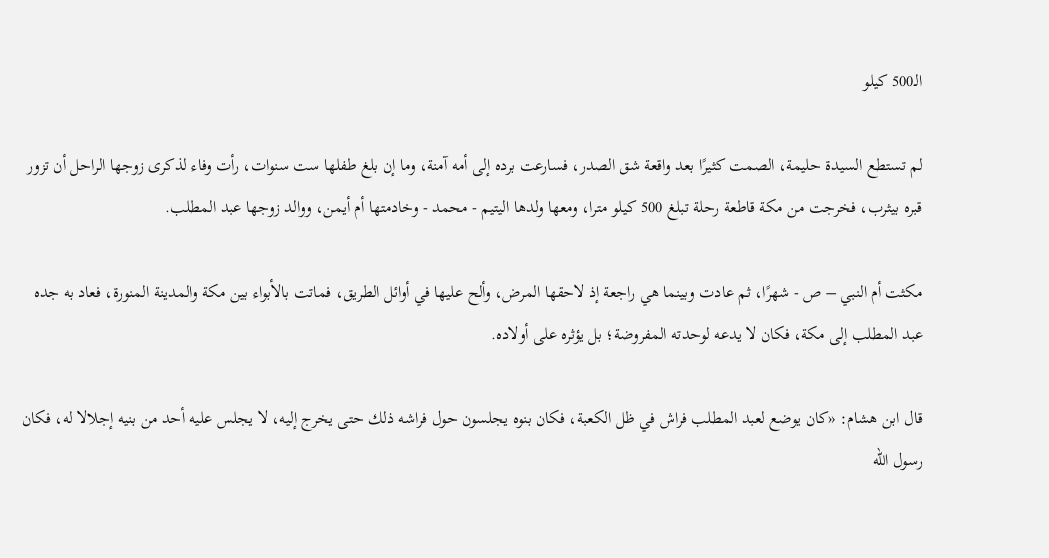الـ500 كيلو

لم تستطع السيدة حليمة، الصمت كثيرًا بعد واقعة شق الصدر، فسارعت برده إلى أمه آمنة، وما إن بلغ طفلها ست سنوات، رأت وفاء لذكرى زوجها الراحل أن تزور قبره بيثرب، فخرجت من مكة قاطعة رحلة تبلغ 500 كيلو مترا، ومعها ولدها اليتيم - محمد - وخادمتها أم أيمن، ووالد زوجها عبد المطلب.

مكثت أم النبي – ص - شهرًا، ثم عادت وبينما هي راجعة إذ لاحقها المرض، وألح عليها في أوائل الطريق، فماتت بالأبواء بين مكة والمدينة المنورة، فعاد به جده عبد المطلب إلى مكة، فكان لا يدعه لوحدته المفروضة؛ بل يؤثره على أولاده.

قال ابن هشام: «كان يوضع لعبد المطلب فراش في ظل الكعبة، فكان بنوه يجلسون حول فراشه ذلك حتى يخرج إليه، لا يجلس عليه أحد من بنيه إجلالا له، فكان رسول الله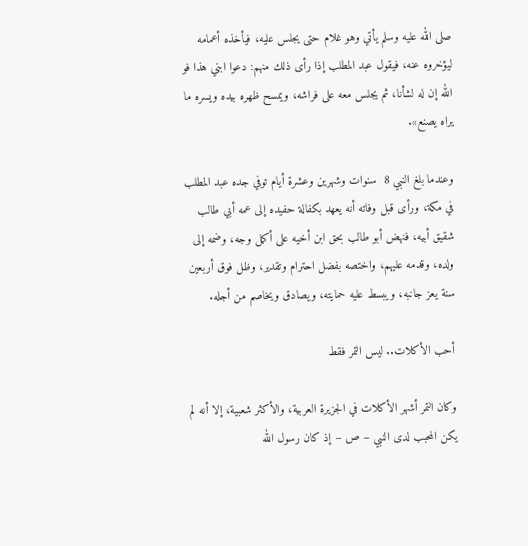صلى الله عليه وسلم يأتي وهو غلام حتى يجلس عليه، فيأخذه أعمامه ليؤخروه عنه، فيقول عبد المطلب إذا رأى ذلك منهم: دعوا ابني هذا فو الله إن له لشأنا، ثم يجلس معه على فراشه، ويمسح ظهره بيده ويسره ما يراه يصنع».

وعندما بلغ النبي 8  سنوات وشهرين وعشرة أيام توفي جده عبد المطلب في مكة، ورأى قبل وفاته أنه يعهد بكفالة حفيده إلى عمه أبي طالب شقيق أبيه، فنهض أبو طالب بحق ابن أخيه على أكمل وجه، وضمه إلى ولده، وقدمه عليهم، واختصه بفضل احترام وتقدير، وظل فوق أربعين سنة يعز جانبه، ويبسط عليه حمايته، ويصادق ويخاصم من أجله.

أحب الأكلات.. ليس التمر فقط

وكان التمر أشهر الأكلات في الجزيرة العربية، والأكثر شعبية، إلا أنه لم يكن المحبب لدى النبي – ص – إذ كان رسول الله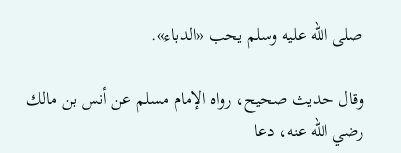صلى الله عليه وسلم يحب «الدباء».

وقال حديث صحيح، رواه الإمام مسلم عن أنس بن مالك رضي الله عنه، دعا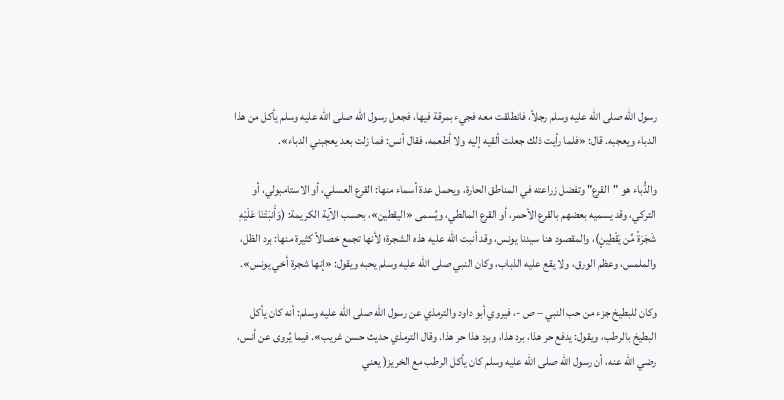رسول الله صلى الله عليه وسلم رجلاً، فانطلقت معه فجيء بمرقة فيها، فجعل رسول الله صلى الله عليه وسلم يأكل من هذا الدباء ويعجبه. قال: «فلما رأيت ذلك جعلت ألقيه إليه ولا أطعمه، فقال أنس: فما زلت بعد يعجبني الدباء».

والدُّباء هو "القرع" وتفضل زراعته في المناطق الحارة، ويحمل عدة أسماء منها: القرع العسلي، أو الاستامبولي، أو التركي، وقد يسميه بعضهم بالقرع الأحمر، أو القرع المالطي، ويُسمى «اليقطين»، بحسب الآية الكريمة: (وَأَنبَتْنَا عَلَيْهِ شَجَرَةً مِّن يَقْطِينٍ)، والمقصود هنا سيدنا يونس، وقد أنبت الله عليه هذه الشجرة؛ لأنها تجمع خصالاً كثيرة منها: برد الظل، والملمس، وعظم الورق، ولا يقع عليه الذباب، وكان النبي صلى الله عليه وسلم يحبه ويقول: «إنها شجرة أخي يونس».

وكان للبطيخ جزء من حب النبي – ص -، فيروي أبو داود والترمذي عن رسول الله صلى الله عليه وسلم: أنه كان يأكل البطيخ بالرطب، ويقول: يدفع حر هذا، برد هذا، وبرد هذا حر هذا. وقال الترمذي حديث حسن غريب». فيما يُروى عن أنس، رضي الله عنه، أن رسول الله صلى الله عليه وسلم كان يأكل الرطب مع الخريز( يعني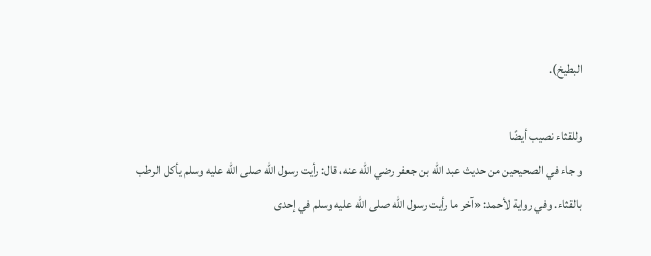البطيخ).

وللقثاء نصيب أيضًا
و جاء في الصحيحين من حديث عبد الله بن جعفر رضي الله عنه، قال: رأيت رسول الله صلى الله عليه وسلم يأكل الرطب بالقثاء. وفي رواية لأحمد: «آخر ما رأيت رسول الله صلى الله عليه وسلم في إحدى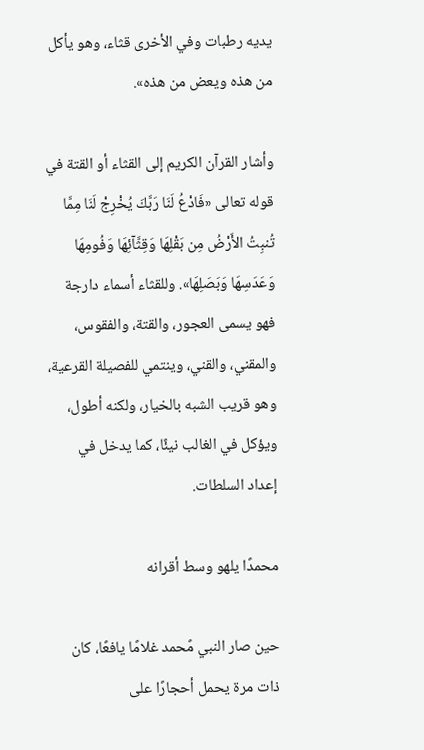يديه رطبات وفي الأخرى قثاء، وهو يأكل من هذه ويعض من هذه».

وأشار القرآن الكريم إلى القثاء أو القتة في قوله تعالى «فَادْعُ لَنَا رَبَّكَ يُخْرِجْ لَنَا مِمَّا تُنبِتُ الأَرْضُ مِن بَقْلِهَا وَقِثَّآئِهَا وَفُومِهَا وَعَدَسِهَا وَبَصَلِهَا». وللقثاء أسماء دارجة فهو يسمى العجور، والقتة، والفقوس، والمقني، والقني، وينتمي للفصيلة القرعية، وهو قريب الشبه بالخيار، ولكنه أطول، ويؤكل في الغالب نيئًا، كما يدخل في إعداد السلطات.

محمدًا يلهو وسط أقرانه

حين صار النبي مًحمد غلامًا يافعًا، كان ذات مرة يحمل أحجارًا على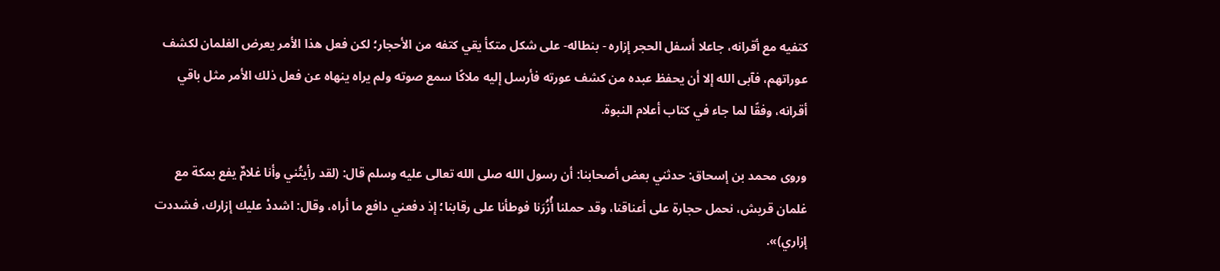كتفيه مع أقرانه، جاعلا أسفل الحجر إزاره - بنطاله- على شكل متكأ يقي كتفه من الأحجار؛ لكن فعل هذا الأمر يعرض الغلمان لكشف عوراتهم، فآبى الله إلا أن يحفظ عبده من كشف عورته فأرسل إليه ملاكًا سمع صوته ولم يراه ينهاه عن فعل ذلك الأمر مثل باقي أقرانه، وفقًا لما جاء في كتاب أعلام النبوة.

وروى محمد بن إسحاق: حدثني بعض أصحابنا: أن رسول الله صلى الله تعالى عليه وسلم قال: (لقد رأيتُني وأنا غلامٌ يفع بمكة مع غلمان قريش، نحمل حجارة على أعناقنا، وقد حملنا أُزُرَنا فوطأنا على رقابنا؛ إذ دفعني دافع ما أراه، وقال: اشددْ عليك إزارك، فشددت إزاري)».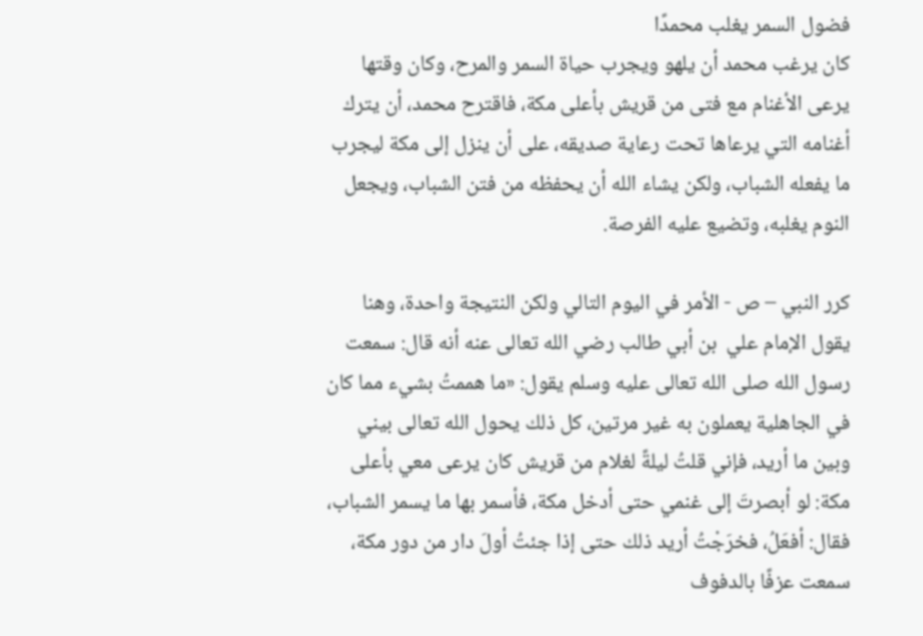فضول السمر يغلب محمدًا
كان يرغب محمد أن يلهو ويجرب حياة السمر والمرح، وكان وقتها يرعى الأغنام مع فتى من قريش بأعلى مكة، فاقترح محمد، أن يترك أغنامه التي يرعاها تحت رعاية صديقه، على أن ينزل إلى مكة ليجرب ما يفعله الشباب، ولكن يشاء الله أن يحفظه من فتن الشباب، ويجعل النوم يغلبه، وتضيع عليه الفرصة.

كرر النبي – ص - الأمر في اليوم التالي ولكن النتيجة واحدة، وهنا يقول الإمام علي  بن أبي طالب رضي الله تعالى عنه أنه قال: سمعت رسول الله صلى الله تعالى عليه وسلم يقول: «ما هممتُ بشيء مما كان في الجاهلية يعملون به غير مرتين، كل ذلك يحول الله تعالى بيني وبين ما أريد، فإني قلتُ ليلةً لغلام من قريش كان يرعى معي بأعلى مكة: لو أبصرتَ إلى غنمي حتى أدخل مكة، فأسمر بها ما يسمر الشباب، فقال: أفعَلُ، فخرَجْتُ أريد ذلك حتى إذا جئتُ أولَ دار من دور مكة، سمعت عزفًا بالدفوف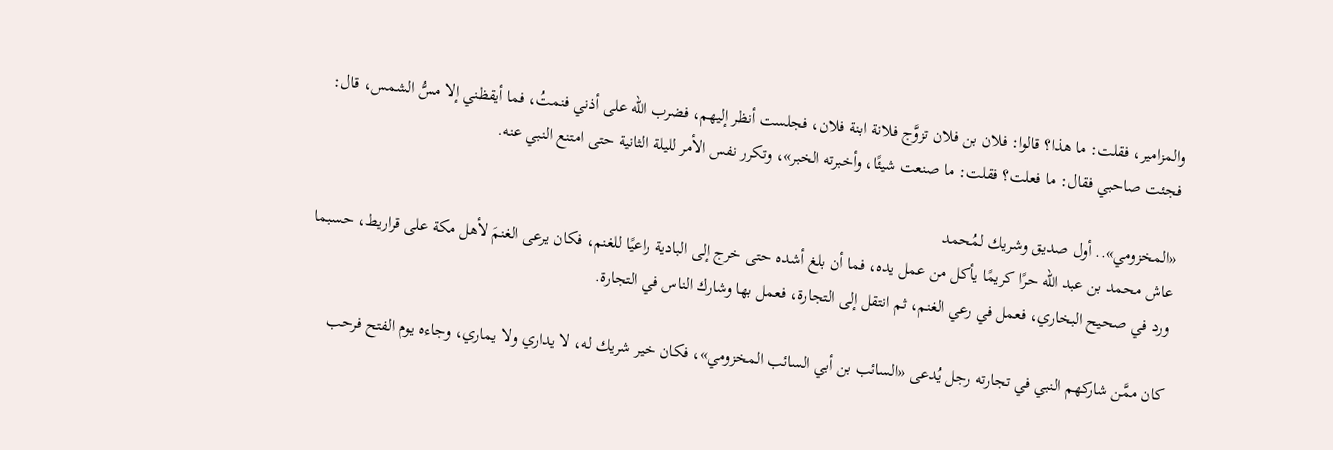والمزامير، فقلت: ما هذا؟ قالوا: فلان بن فلان تزوَّج فلانة ابنة فلان، فجلست أنظر إليهم، فضرب الله على أذني فنمتُ، فما أيقظني إلا مسُّ الشمس، قال: فجئت صاحبي فقال: ما فعلت؟ فقلت: ما صنعت شيئًا، وأخبرته الخبر»، وتكرر نفس الأمر لليلة الثانية حتى امتنع النبي عنه.

«المخزومي».. أول صديق وشريك لمُحمد
عاش محمد بن عبد الله حرًا كريمًا يأكل من عمل يده، فما أن بلغ أشده حتى خرج إلى البادية راعيًا للغنم، فكان يرعى الغنمَ لأهل مكة على قراريط، حسبما ورد في صحيح البخاري، فعمل في رعي الغنم، ثم انتقل إلى التجارة، فعمل بها وشارك الناس في التجارة.

كان ممَّن شاركهم النبي في تجارته رجل يُدعى «السائب بن أبي السائب المخزومي»، فكان خير شريك له، لا يداري ولا يماري، وجاءه يوم الفتح فرحب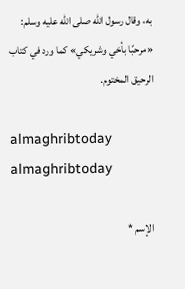به، وقال رسول الله صلى الله عليه وسلم: «مرحبًا بأخي وشريكي» كما ورد في كتاب الرحيق المختوم.

almaghribtoday
almaghribtoday

الإسم *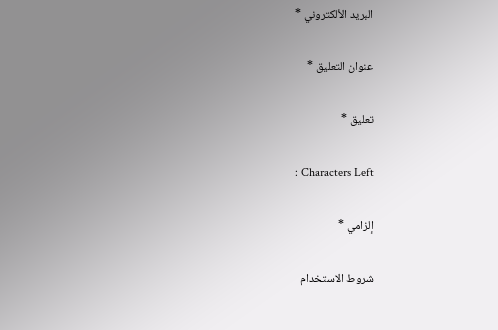البريد الألكتروني *

عنوان التعليق *

تعليق *

: Characters Left

إلزامي *

شروط الاستخدام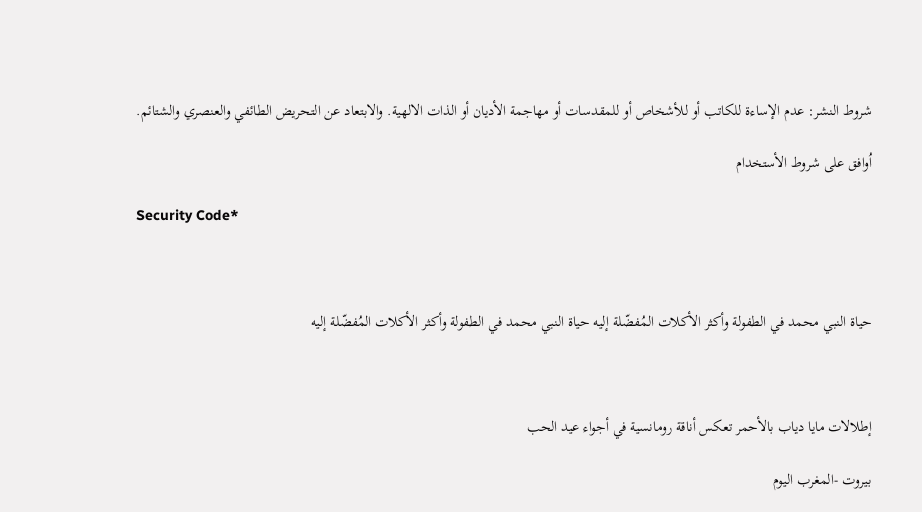شروط النشر: عدم الإساءة للكاتب أو للأشخاص أو للمقدسات أو مهاجمة الأديان أو الذات الالهية. والابتعاد عن التحريض الطائفي والعنصري والشتائم.

اُوافق على شروط الأستخدام

Security Code*



حياة النبي محمد في الطفولة وأكثر الأكلات المُفضّلة إليه حياة النبي محمد في الطفولة وأكثر الأكلات المُفضّلة إليه



إطلالات مايا دياب بالأحمر تعكس أناقة رومانسية في أجواء عيد الحب

بيروت -المغرب اليوم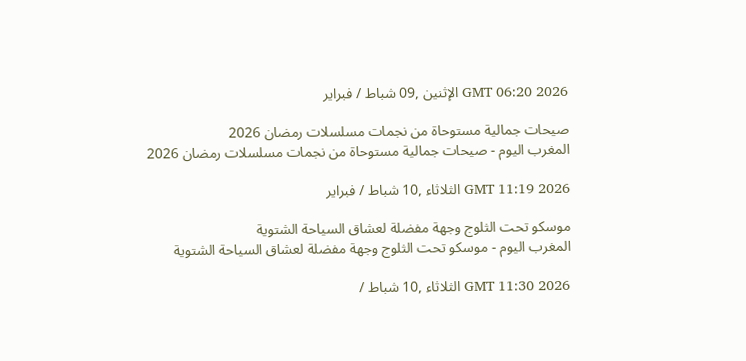GMT 06:20 2026 الإثنين ,09 شباط / فبراير

صيحات جمالية مستوحاة من نجمات مسلسلات رمضان 2026
المغرب اليوم - صيحات جمالية مستوحاة من نجمات مسلسلات رمضان 2026

GMT 11:19 2026 الثلاثاء ,10 شباط / فبراير

موسكو تحت الثلوج وجهة مفضلة لعشاق السياحة الشتوية
المغرب اليوم - موسكو تحت الثلوج وجهة مفضلة لعشاق السياحة الشتوية

GMT 11:30 2026 الثلاثاء ,10 شباط /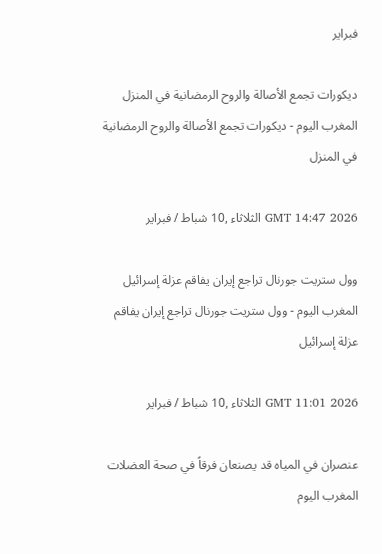فبراير

ديكورات تجمع الأصالة والروح الرمضانية في المنزل
المغرب اليوم - ديكورات تجمع الأصالة والروح الرمضانية في المنزل

GMT 14:47 2026 الثلاثاء ,10 شباط / فبراير

وول ستريت جورنال تراجع إيران يفاقم عزلة إسرائيل
المغرب اليوم - وول ستريت جورنال تراجع إيران يفاقم عزلة إسرائيل

GMT 11:01 2026 الثلاثاء ,10 شباط / فبراير

عنصران في المياه قد يصنعان فرقاً في صحة العضلات
المغرب اليوم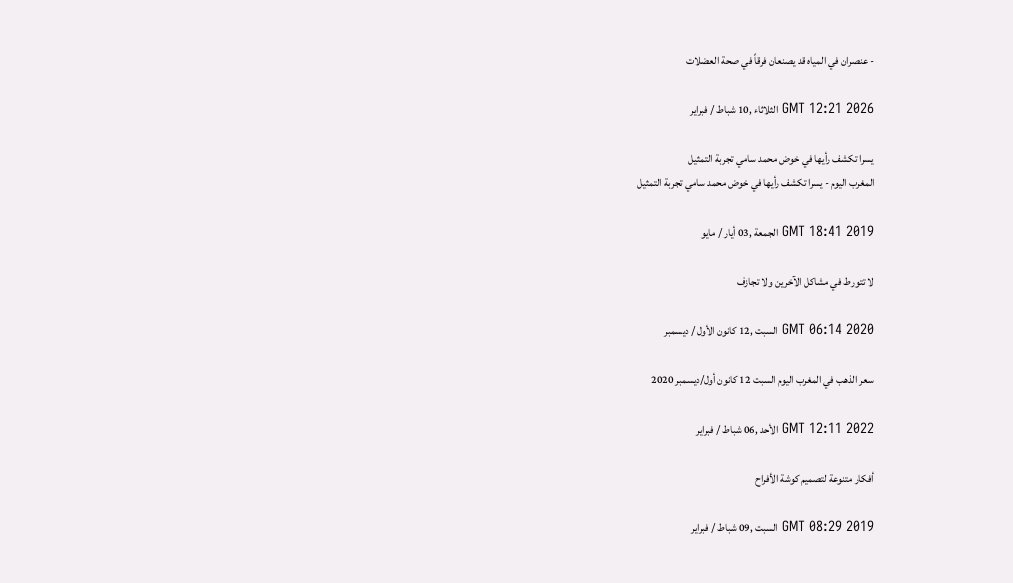- عنصران في المياه قد يصنعان فرقاً في صحة العضلات

GMT 12:21 2026 الثلاثاء ,10 شباط / فبراير

يسرا تكشف رأيها في خوض محمد سامي تجربة التمثيل
المغرب اليوم - يسرا تكشف رأيها في خوض محمد سامي تجربة التمثيل

GMT 18:41 2019 الجمعة ,03 أيار / مايو

لا تتورط في مشاكل الآخرين ولا تجازف

GMT 06:14 2020 السبت ,12 كانون الأول / ديسمبر

سعر الذهب في المغرب اليوم السبت 12 كانون أول/ديسمبر 2020

GMT 12:11 2022 الأحد ,06 شباط / فبراير

أفكار متنوعة لتصميم كوشة الأفراح

GMT 08:29 2019 السبت ,09 شباط / فبراير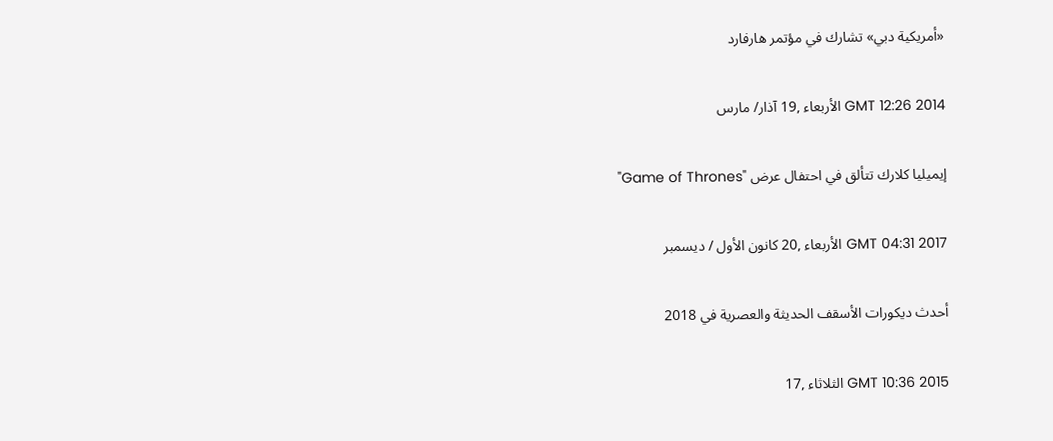«أمريكية دبي» تشارك في مؤتمر هارفارد

GMT 12:26 2014 الأربعاء ,19 آذار/ مارس

إيميليا كلارك تتألق في احتفال عرض "Game of Thrones"

GMT 04:31 2017 الأربعاء ,20 كانون الأول / ديسمبر

أحدث ديكورات الأسقف الحديثة والعصرية في 2018

GMT 10:36 2015 الثلاثاء ,17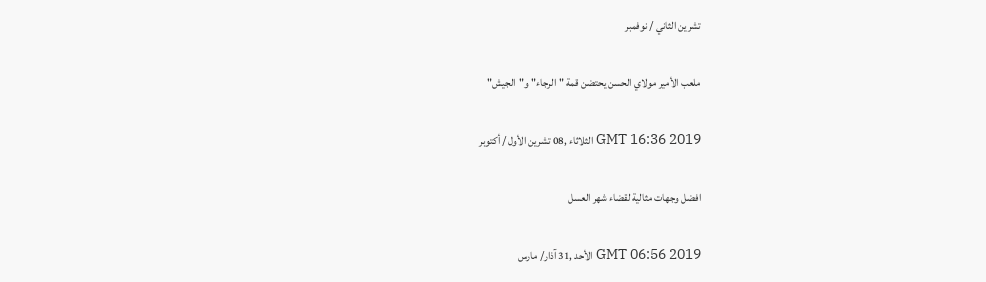تشرين الثاني / نوفمبر

ملعب الأمير مولاي الحسن يحتضن قمة "الرجاء" و"الجيش"

GMT 16:36 2019 الثلاثاء ,08 تشرين الأول / أكتوبر

افضل وجهات مثالية لقضاء شهر العسل

GMT 06:56 2019 الأحد ,31 آذار/ مارس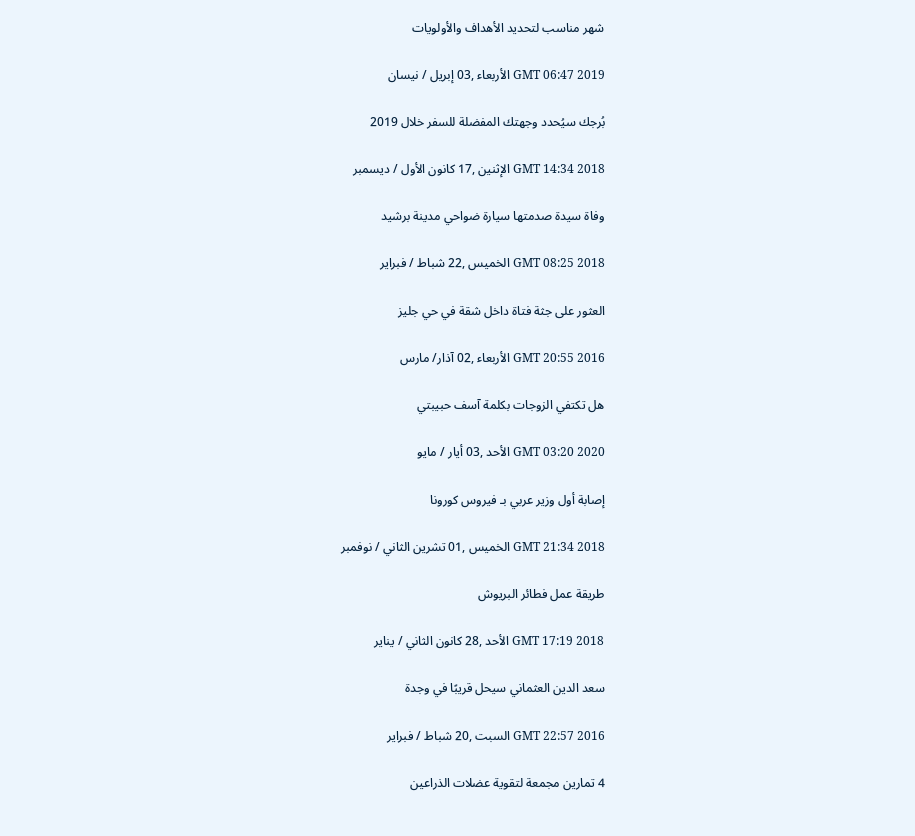شهر مناسب لتحديد الأهداف والأولويات

GMT 06:47 2019 الأربعاء ,03 إبريل / نيسان

بُرجك سيُحدد وجهتك المفضلة للسفر خلال 2019

GMT 14:34 2018 الإثنين ,17 كانون الأول / ديسمبر

وفاة سيدة صدمتها سيارة ضواحي مدينة برشيد

GMT 08:25 2018 الخميس ,22 شباط / فبراير

العثور على جثة فتاة داخل شقة في حي جليز

GMT 20:55 2016 الأربعاء ,02 آذار/ مارس

هل تكتفي الزوجات بكلمة آسف حبيبتي

GMT 03:20 2020 الأحد ,03 أيار / مايو

إصابة أول وزير عربي بـ فيروس كورونا

GMT 21:34 2018 الخميس ,01 تشرين الثاني / نوفمبر

طريقة عمل فطائر البريوش

GMT 17:19 2018 الأحد ,28 كانون الثاني / يناير

سعد الدين العثماني سيحل قريبًا في وجدة

GMT 22:57 2016 السبت ,20 شباط / فبراير

4 تمارين مجمعة لتقوية عضلات الذراعين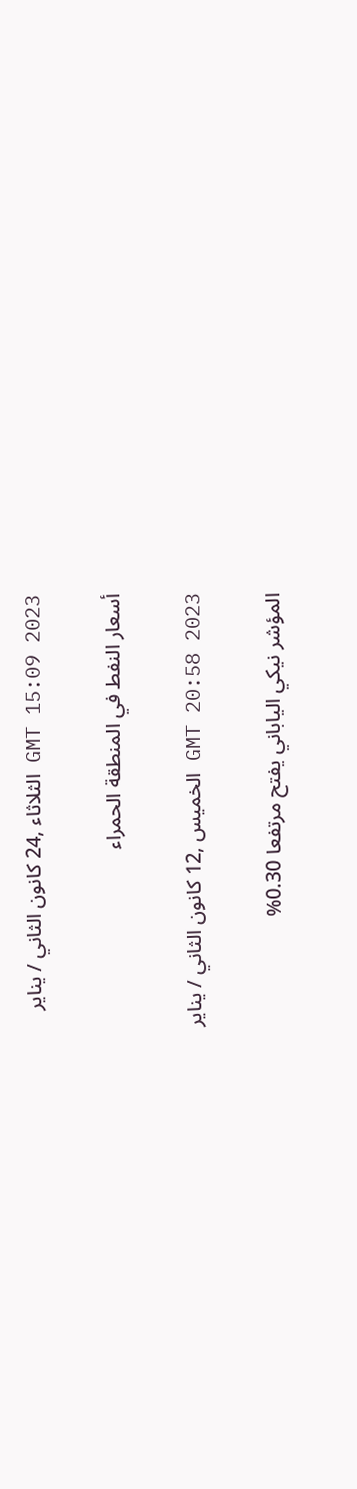GMT 15:09 2023 الثلاثاء ,24 كانون الثاني / يناير

أسعار النفط في المنطقة الحمراء

GMT 20:58 2023 الخميس ,12 كانون الثاني / يناير

المؤشر نيكي الياباني يفتح مرتفعا 0.30%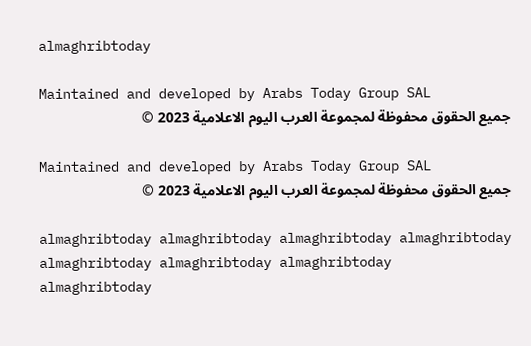almaghribtoday

Maintained and developed by Arabs Today Group SAL
جميع الحقوق محفوظة لمجموعة العرب اليوم الاعلامية 2023 ©

Maintained and developed by Arabs Today Group SAL
جميع الحقوق محفوظة لمجموعة العرب اليوم الاعلامية 2023 ©

almaghribtoday almaghribtoday almaghribtoday almaghribtoday
almaghribtoday almaghribtoday almaghribtoday
almaghribtoday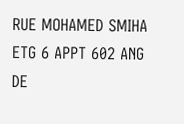RUE MOHAMED SMIHA ETG 6 APPT 602 ANG DE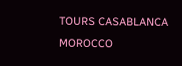TOURS CASABLANCA MOROCCO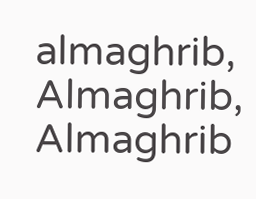almaghrib, Almaghrib, Almaghrib